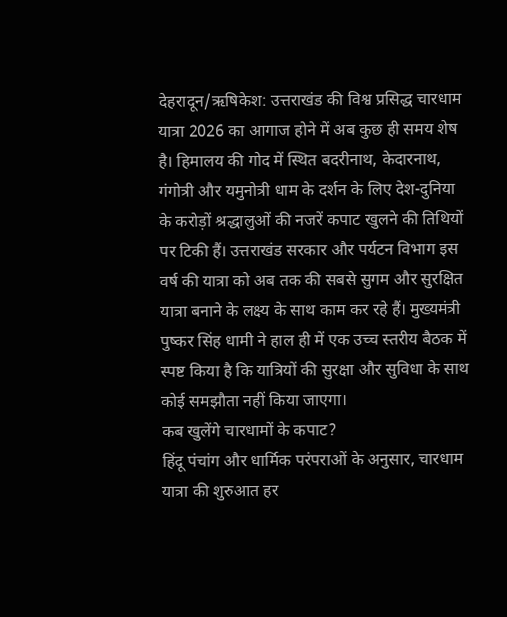देहरादून/ऋषिकेश: उत्तराखंड की विश्व प्रसिद्ध चारधाम यात्रा 2026 का आगाज होने में अब कुछ ही समय शेष है। हिमालय की गोद में स्थित बदरीनाथ, केदारनाथ, गंगोत्री और यमुनोत्री धाम के दर्शन के लिए देश-दुनिया के करोड़ों श्रद्धालुओं की नजरें कपाट खुलने की तिथियों पर टिकी हैं। उत्तराखंड सरकार और पर्यटन विभाग इस वर्ष की यात्रा को अब तक की सबसे सुगम और सुरक्षित यात्रा बनाने के लक्ष्य के साथ काम कर रहे हैं। मुख्यमंत्री पुष्कर सिंह धामी ने हाल ही में एक उच्च स्तरीय बैठक में स्पष्ट किया है कि यात्रियों की सुरक्षा और सुविधा के साथ कोई समझौता नहीं किया जाएगा।
कब खुलेंगे चारधामों के कपाट?
हिंदू पंचांग और धार्मिक परंपराओं के अनुसार, चारधाम यात्रा की शुरुआत हर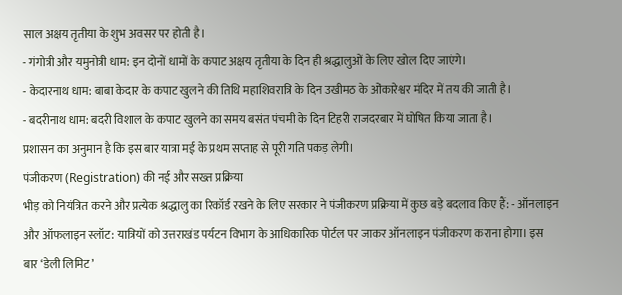साल अक्षय तृतीया के शुभ अवसर पर होती है।
- गंगोत्री और यमुनोत्री धाम: इन दोनों धामों के कपाट अक्षय तृतीया के दिन ही श्रद्धालुओं के लिए खोल दिए जाएंगे।
- केदारनाथ धाम: बाबा केदार के कपाट खुलने की तिथि महाशिवरात्रि के दिन उखीमठ के ओंकारेश्वर मंदिर में तय की जाती है।
- बदरीनाथ धाम: बदरी विशाल के कपाट खुलने का समय बसंत पंचमी के दिन टिहरी राजदरबार में घोषित किया जाता है।
प्रशासन का अनुमान है कि इस बार यात्रा मई के प्रथम सप्ताह से पूरी गति पकड़ लेगी।
पंजीकरण (Registration) की नई और सख्त प्रक्रिया
भीड़ को नियंत्रित करने और प्रत्येक श्रद्धालु का रिकॉर्ड रखने के लिए सरकार ने पंजीकरण प्रक्रिया में कुछ बड़े बदलाव किए हैं: - ऑनलाइन और ऑफलाइन स्लॉट: यात्रियों को उत्तराखंड पर्यटन विभाग के आधिकारिक पोर्टल पर जाकर ऑनलाइन पंजीकरण कराना होगा। इस बार ‘डेली लिमिट’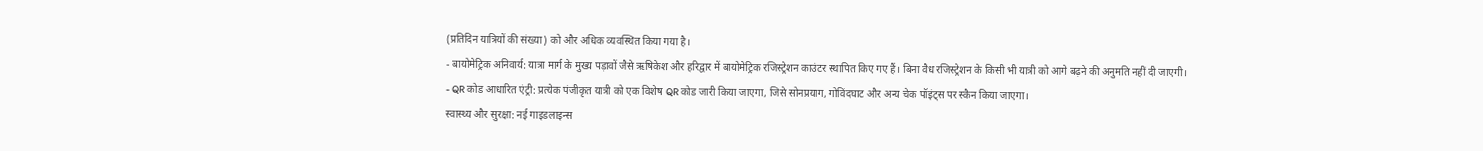(प्रतिदिन यात्रियों की संख्या) को और अधिक व्यवस्थित किया गया है।
- बायोमेट्रिक अनिवार्य: यात्रा मार्ग के मुख्य पड़ावों जैसे ऋषिकेश और हरिद्वार में बायोमेट्रिक रजिस्ट्रेशन काउंटर स्थापित किए गए हैं। बिना वैध रजिस्ट्रेशन के किसी भी यात्री को आगे बढ़ने की अनुमति नहीं दी जाएगी।
- QR कोड आधारित एंट्री: प्रत्येक पंजीकृत यात्री को एक विशेष QR कोड जारी किया जाएगा, जिसे सोनप्रयाग, गोविंदघाट और अन्य चेक पॉइंट्स पर स्कैन किया जाएगा।
स्वास्थ्य और सुरक्षा: नई गाइडलाइन्स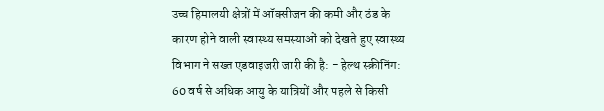उच्च हिमालयी क्षेत्रों में ऑक्सीजन की कमी और ठंड के कारण होने वाली स्वास्थ्य समस्याओं को देखते हुए स्वास्थ्य विभाग ने सख्त एडवाइजरी जारी की है: - हेल्थ स्क्रीनिंग: 60 वर्ष से अधिक आयु के यात्रियों और पहले से किसी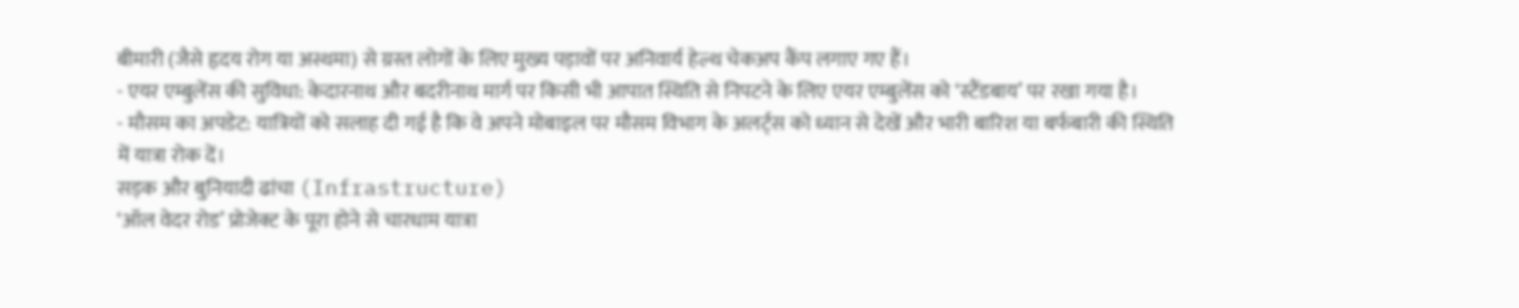बीमारी (जैसे हृदय रोग या अस्थमा) से ग्रस्त लोगों के लिए मुख्य पड़ावों पर अनिवार्य हेल्थ चेकअप कैंप लगाए गए हैं।
- एयर एम्बुलेंस की सुविधा: केदारनाथ और बदरीनाथ मार्ग पर किसी भी आपात स्थिति से निपटने के लिए एयर एम्बुलेंस को ‘स्टैंडबाय’ पर रखा गया है।
- मौसम का अपडेट: यात्रियों को सलाह दी गई है कि वे अपने मोबाइल पर मौसम विभाग के अलर्ट्स को ध्यान से देखें और भारी बारिश या बर्फबारी की स्थिति में यात्रा रोक दें।
सड़क और बुनियादी ढांचा (Infrastructure)
‘ऑल वेदर रोड’ प्रोजेक्ट के पूरा होने से चारधाम यात्रा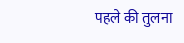पहले की तुलना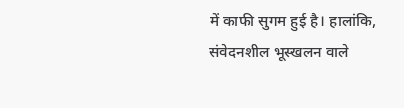में काफी सुगम हुई है। हालांकि, संवेदनशील भूस्खलन वाले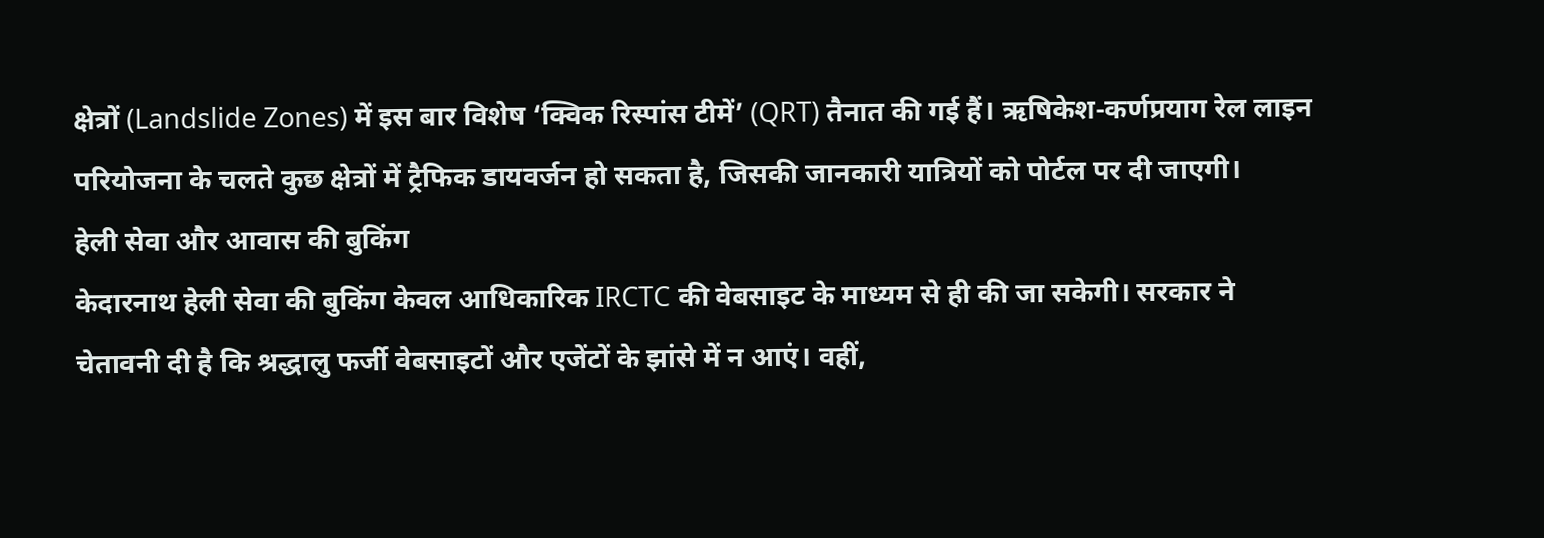क्षेत्रों (Landslide Zones) में इस बार विशेष ‘क्विक रिस्पांस टीमें’ (QRT) तैनात की गई हैं। ऋषिकेश-कर्णप्रयाग रेल लाइन परियोजना के चलते कुछ क्षेत्रों में ट्रैफिक डायवर्जन हो सकता है, जिसकी जानकारी यात्रियों को पोर्टल पर दी जाएगी।
हेली सेवा और आवास की बुकिंग
केदारनाथ हेली सेवा की बुकिंग केवल आधिकारिक IRCTC की वेबसाइट के माध्यम से ही की जा सकेगी। सरकार ने चेतावनी दी है कि श्रद्धालु फर्जी वेबसाइटों और एजेंटों के झांसे में न आएं। वहीं,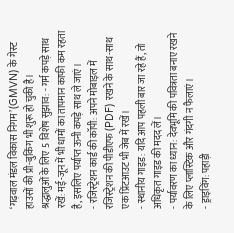‘गढ़वाल मंडल विकास निगम’ (GMVN) के गेस्ट हाउसों की प्री-बुकिंग भी शुरू हो चुकी है।
श्रद्धालुओं के लिए 5 विशेष सुझाव: - गर्म कपड़े साथ रखें: मई-जून में भी धामों का तापमान काफी कम रहता है, इसलिए पर्याप्त ऊनी कपड़े साथ ले जाएं।
- रजिस्ट्रेशन कार्ड की कॉपी: अपने मोबाइल में रजिस्ट्रेशन की पीडीएफ (PDF) रखने के साथ-साथ एक प्रिंटआउट भी जेब में रखें।
- स्थानीय गाइड: यदि आप पहली बार जा रहे हैं, तो अधिकृत गाइड की मदद लें।
- पर्यावरण का ध्यान: देवभूमि की पवित्रता बनाए रखने के लिए प्लास्टिक और गंदगी न फैलाएं।
- ड्राइविंग: पहाड़ी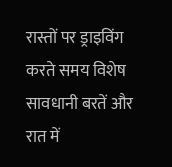रास्तों पर ड्राइविंग करते समय विशेष सावधानी बरतें और रात में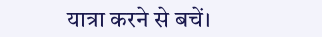यात्रा करने से बचें।